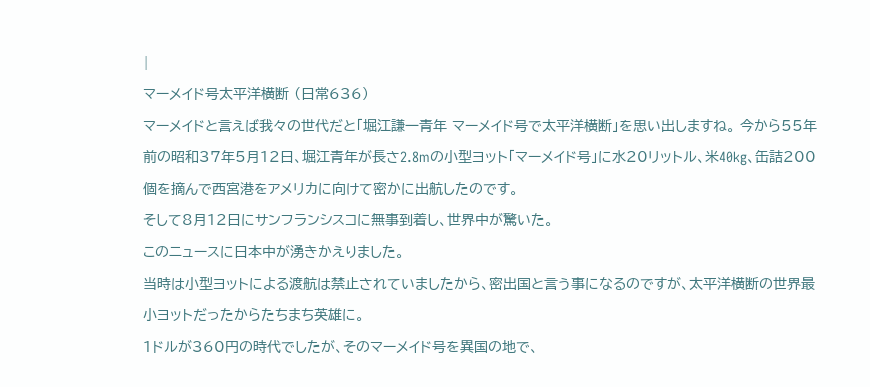|
マーメイド号太平洋横断 (日常636)
マーメイドと言えば我々の世代だと「堀江謙一青年 マーメイド号で太平洋横断」を思い出しますね。 今から55年前の昭和37年5月12日、堀江青年が長さ2.8mの小型ヨット「マーメイド号」に水20リットル、米40kg、缶詰200個を摘んで西宮港をアメリカに向けて密かに出航したのです。
そして8月12日にサンフランシスコに無事到着し、世界中が驚いた。
このニュースに日本中が湧きかえりました。
当時は小型ヨットによる渡航は禁止されていましたから、密出国と言う事になるのですが、太平洋横断の世界最小ヨットだったからたちまち英雄に。
1ドルが360円の時代でしたが、そのマーメイド号を異国の地で、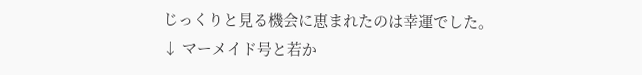じっくりと見る機会に恵まれたのは幸運でした。
↓ マーメイド号と若か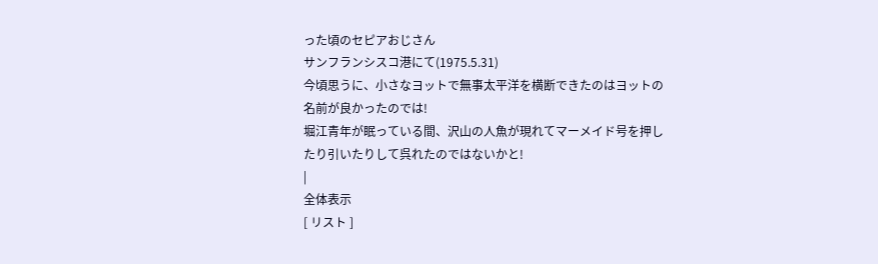った頃のセピアおじさん
サンフランシスコ港にて(1975.5.31)
今頃思うに、小さなヨットで無事太平洋を横断できたのはヨットの名前が良かったのでは!
堀江青年が眠っている間、沢山の人魚が現れてマーメイド号を押したり引いたりして呉れたのではないかと!
|
全体表示
[ リスト ]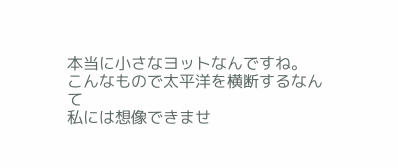本当に小さなヨットなんですね。
こんなもので太平洋を横断するなんて
私には想像できませ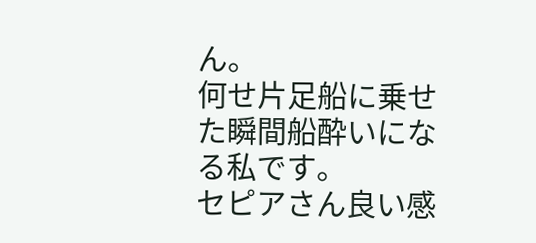ん。
何せ片足船に乗せた瞬間船酔いになる私です。
セピアさん良い感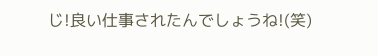じ!良い仕事されたんでしょうね!(笑)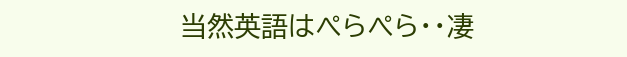当然英語はぺらぺら・・凄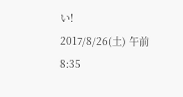い!
2017/8/26(土) 午前 8:35